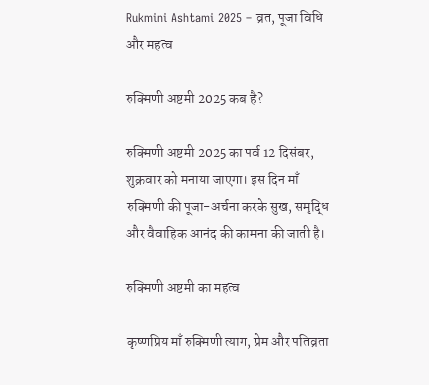Rukmini Ashtami 2025 – व्रत, पूजा विधि और महत्व

रुक्मिणी अष्टमी 2025 कब है?

रुक्मिणी अष्टमी 2025 का पर्व 12 दिसंबर, शुक्रवार को मनाया जाएगा। इस दिन माँ रुक्मिणी की पूजा-अर्चना करके सुख, समृद्धि और वैवाहिक आनंद की कामना की जाती है।

रुक्मिणी अष्टमी का महत्व

कृष्णप्रिय माँ रुक्मिणी त्याग, प्रेम और पतिव्रता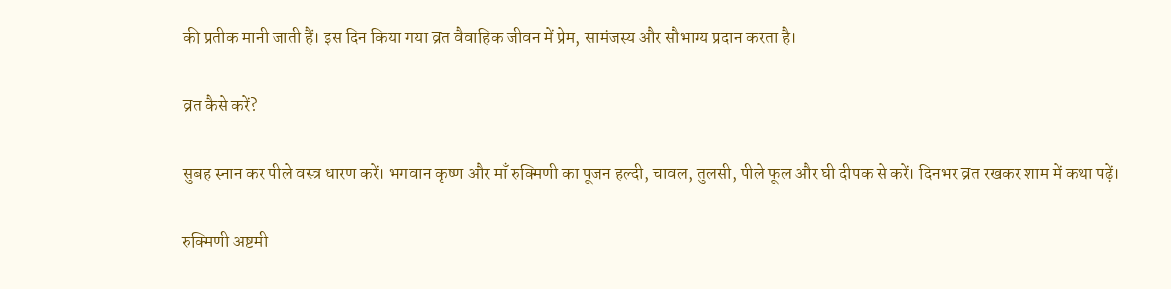की प्रतीक मानी जाती हैं। इस दिन किया गया व्रत वैवाहिक जीवन में प्रेम, सामंजस्य और सौभाग्य प्रदान करता है।

व्रत कैसे करें?

सुबह स्नान कर पीले वस्त्र धारण करें। भगवान कृष्ण और माँ रुक्मिणी का पूजन हल्दी, चावल, तुलसी, पीले फूल और घी दीपक से करें। दिनभर व्रत रखकर शाम में कथा पढ़ें।

रुक्मिणी अष्टमी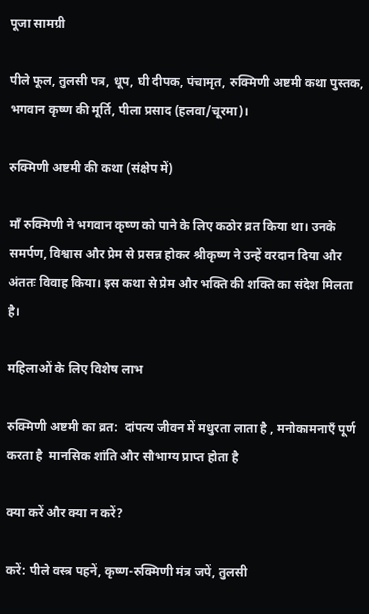पूजा सामग्री

पीले फूल, तुलसी पत्र, धूप, घी दीपक, पंचामृत, रुक्मिणी अष्टमी कथा पुस्तक, भगवान कृष्ण की मूर्ति, पीला प्रसाद (हलवा/चूरमा)।

रुक्मिणी अष्टमी की कथा (संक्षेप में)

माँ रुक्मिणी ने भगवान कृष्ण को पाने के लिए कठोर व्रत किया था। उनके समर्पण, विश्वास और प्रेम से प्रसन्न होकर श्रीकृष्ण ने उन्हें वरदान दिया और अंततः विवाह किया। इस कथा से प्रेम और भक्ति की शक्ति का संदेश मिलता है।

महिलाओं के लिए विशेष लाभ

रुक्मिणी अष्टमी का व्रत:  दांपत्य जीवन में मधुरता लाता है , मनोकामनाएँ पूर्ण करता है  मानसिक शांति और सौभाग्य प्राप्त होता है

क्या करें और क्या न करें?

करें: पीले वस्त्र पहनें, कृष्ण-रुक्मिणी मंत्र जपें, तुलसी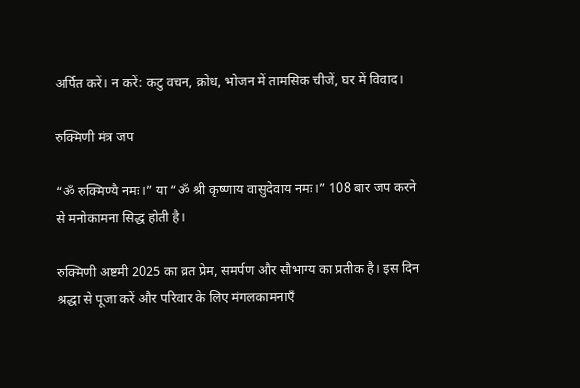अर्पित करें। न करें: कटु वचन, क्रोध, भोजन में तामसिक चीजें, घर में विवाद।

रुक्मिणी मंत्र जप

“ॐ रुक्मिण्यै नमः।” या “ॐ श्री कृष्णाय वासुदेवाय नमः।” 108 बार जप करने से मनोकामना सिद्ध होती है।

रुक्मिणी अष्टमी 2025 का व्रत प्रेम, समर्पण और सौभाग्य का प्रतीक है। इस दिन श्रद्धा से पूजा करें और परिवार के लिए मंगलकामनाएँ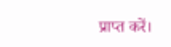प्राप्त करें।